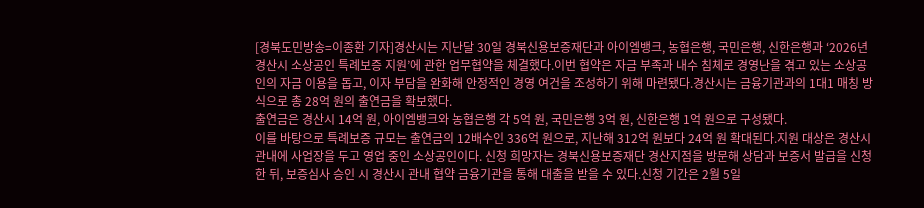[경북도민방송=이종환 기자]경산시는 지난달 30일 경북신용보증재단과 아이엠뱅크, 농협은행, 국민은행, 신한은행과 ‘2026년 경산시 소상공인 특례보증 지원’에 관한 업무협약을 체결했다.이번 협약은 자금 부족과 내수 침체로 경영난을 겪고 있는 소상공인의 자금 이용을 돕고, 이자 부담을 완화해 안정적인 경영 여건을 조성하기 위해 마련됐다.경산시는 금융기관과의 1대1 매칭 방식으로 총 28억 원의 출연금을 확보했다.
출연금은 경산시 14억 원, 아이엠뱅크와 농협은행 각 5억 원, 국민은행 3억 원, 신한은행 1억 원으로 구성됐다.
이를 바탕으로 특례보증 규모는 출연금의 12배수인 336억 원으로, 지난해 312억 원보다 24억 원 확대된다.지원 대상은 경산시 관내에 사업장을 두고 영업 중인 소상공인이다. 신청 희망자는 경북신용보증재단 경산지점을 방문해 상담과 보증서 발급을 신청한 뒤, 보증심사 승인 시 경산시 관내 협약 금융기관을 통해 대출을 받을 수 있다.신청 기간은 2월 5일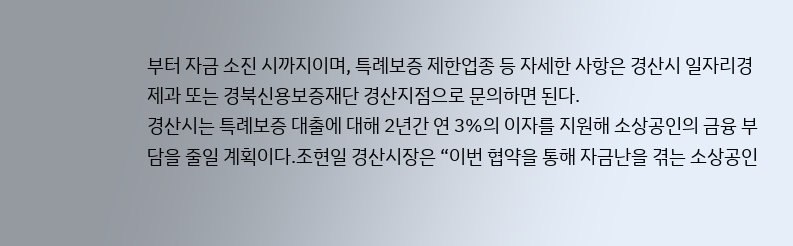부터 자금 소진 시까지이며, 특례보증 제한업종 등 자세한 사항은 경산시 일자리경제과 또는 경북신용보증재단 경산지점으로 문의하면 된다.
경산시는 특례보증 대출에 대해 2년간 연 3%의 이자를 지원해 소상공인의 금융 부담을 줄일 계획이다.조현일 경산시장은 “이번 협약을 통해 자금난을 겪는 소상공인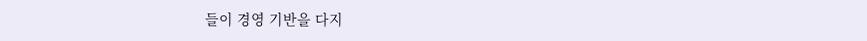들이 경영 기반을 다지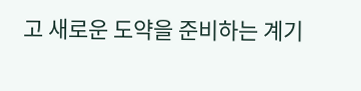고 새로운 도약을 준비하는 계기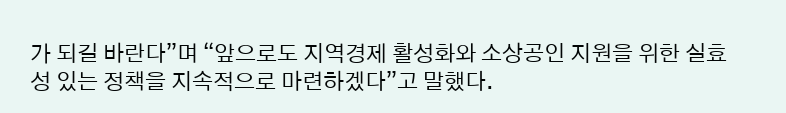가 되길 바란다”며 “앞으로도 지역경제 활성화와 소상공인 지원을 위한 실효성 있는 정책을 지속적으로 마련하겠다”고 말했다.